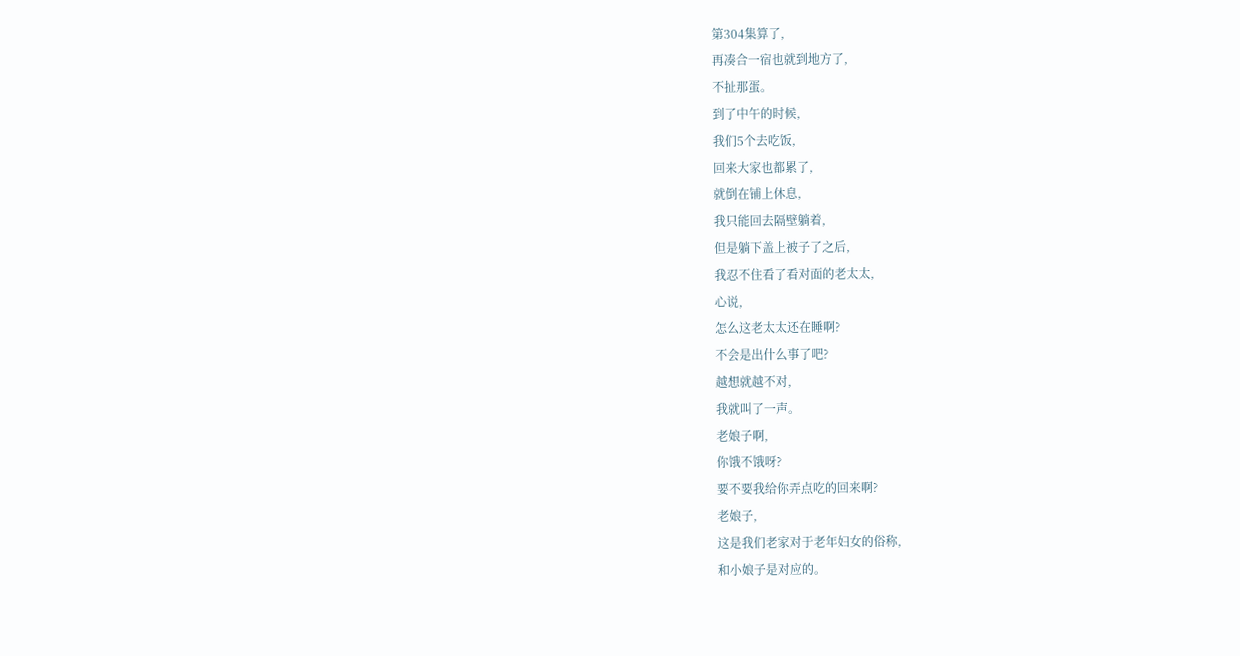第304集算了,
再凑合一宿也就到地方了,
不扯那蛋。
到了中午的时候,
我们5个去吃饭,
回来大家也都累了,
就倒在铺上休息,
我只能回去隔壁躺着,
但是躺下盖上被子了之后,
我忍不住看了看对面的老太太,
心说,
怎么这老太太还在睡啊?
不会是出什么事了吧?
越想就越不对,
我就叫了一声。
老娘子啊,
你饿不饿呀?
要不要我给你弄点吃的回来啊?
老娘子,
这是我们老家对于老年妇女的俗称,
和小娘子是对应的。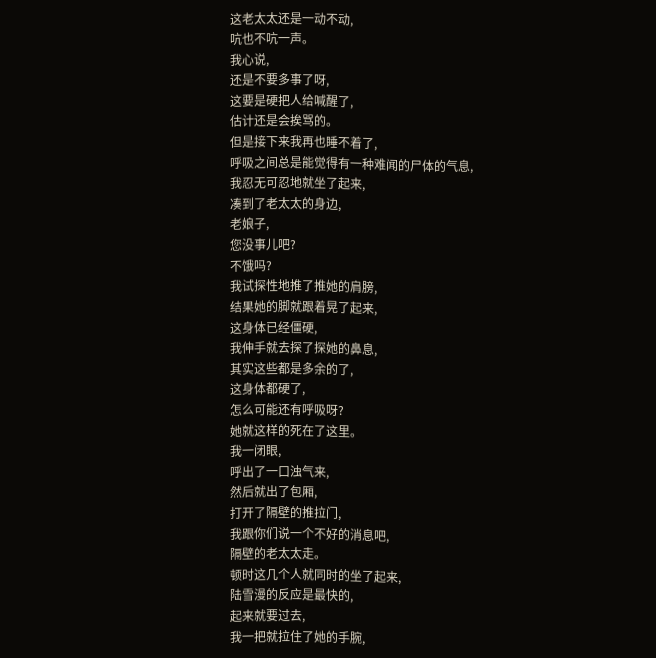这老太太还是一动不动,
吭也不吭一声。
我心说,
还是不要多事了呀,
这要是硬把人给喊醒了,
估计还是会挨骂的。
但是接下来我再也睡不着了,
呼吸之间总是能觉得有一种难闻的尸体的气息,
我忍无可忍地就坐了起来,
凑到了老太太的身边,
老娘子,
您没事儿吧?
不饿吗?
我试探性地推了推她的肩膀,
结果她的脚就跟着晃了起来,
这身体已经僵硬,
我伸手就去探了探她的鼻息,
其实这些都是多余的了,
这身体都硬了,
怎么可能还有呼吸呀?
她就这样的死在了这里。
我一闭眼,
呼出了一口浊气来,
然后就出了包厢,
打开了隔壁的推拉门,
我跟你们说一个不好的消息吧,
隔壁的老太太走。
顿时这几个人就同时的坐了起来,
陆雪漫的反应是最快的,
起来就要过去,
我一把就拉住了她的手腕,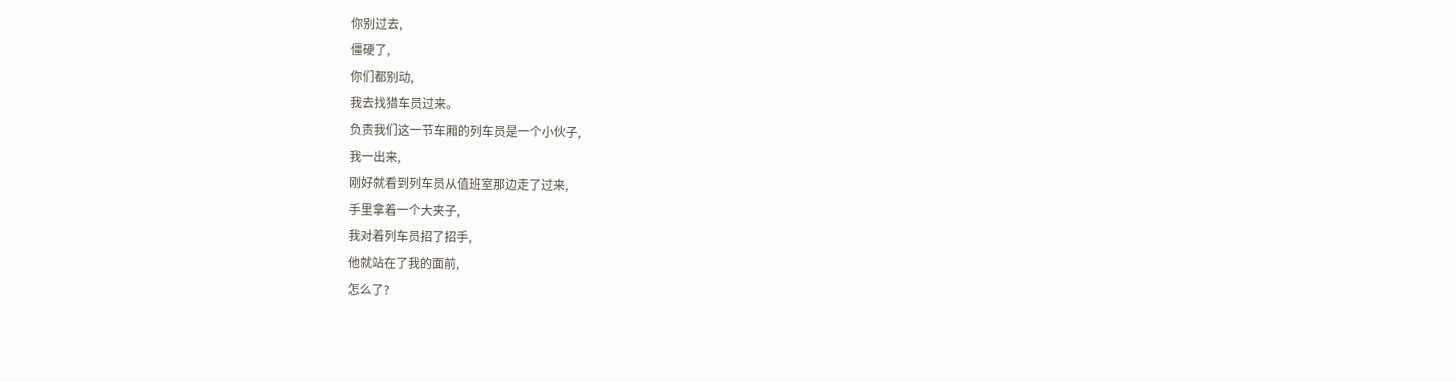你别过去,
僵硬了,
你们都别动,
我去找猎车员过来。
负责我们这一节车厢的列车员是一个小伙子,
我一出来,
刚好就看到列车员从值班室那边走了过来,
手里拿着一个大夹子,
我对着列车员招了招手,
他就站在了我的面前,
怎么了?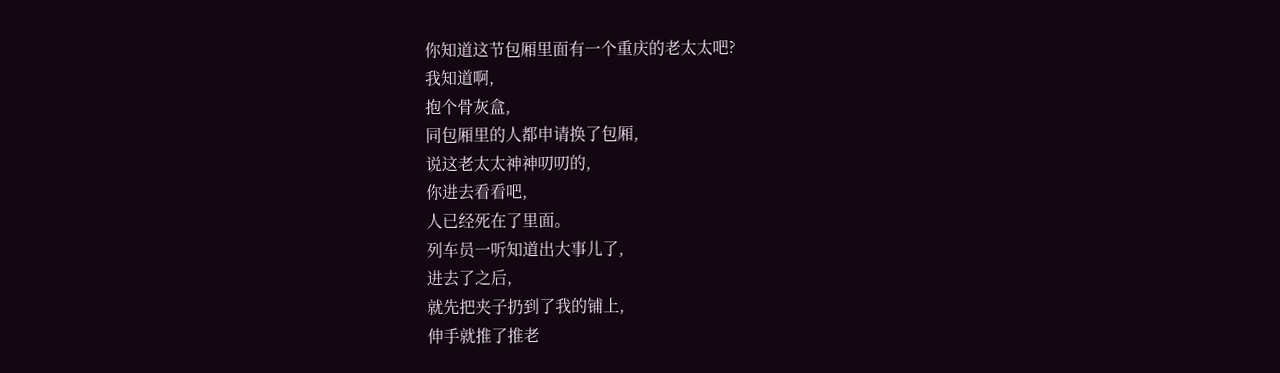你知道这节包厢里面有一个重庆的老太太吧?
我知道啊,
抱个骨灰盒,
同包厢里的人都申请换了包厢,
说这老太太神神叨叨的,
你进去看看吧,
人已经死在了里面。
列车员一听知道出大事儿了,
进去了之后,
就先把夹子扔到了我的铺上,
伸手就推了推老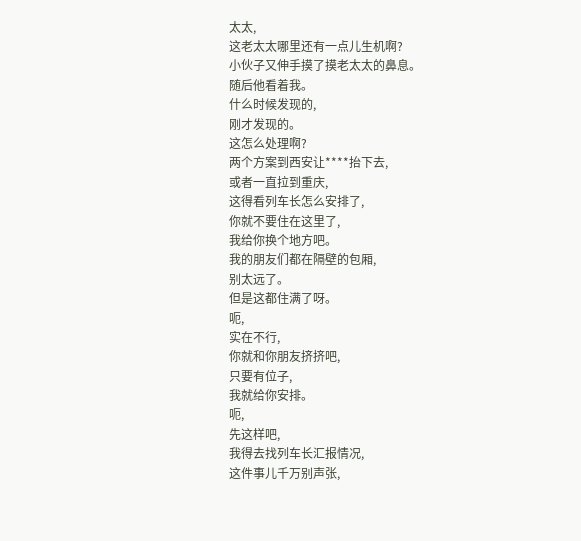太太,
这老太太哪里还有一点儿生机啊?
小伙子又伸手摸了摸老太太的鼻息。
随后他看着我。
什么时候发现的,
刚才发现的。
这怎么处理啊?
两个方案到西安让****抬下去,
或者一直拉到重庆,
这得看列车长怎么安排了,
你就不要住在这里了,
我给你换个地方吧。
我的朋友们都在隔壁的包厢,
别太远了。
但是这都住满了呀。
呃,
实在不行,
你就和你朋友挤挤吧,
只要有位子,
我就给你安排。
呃,
先这样吧,
我得去找列车长汇报情况,
这件事儿千万别声张,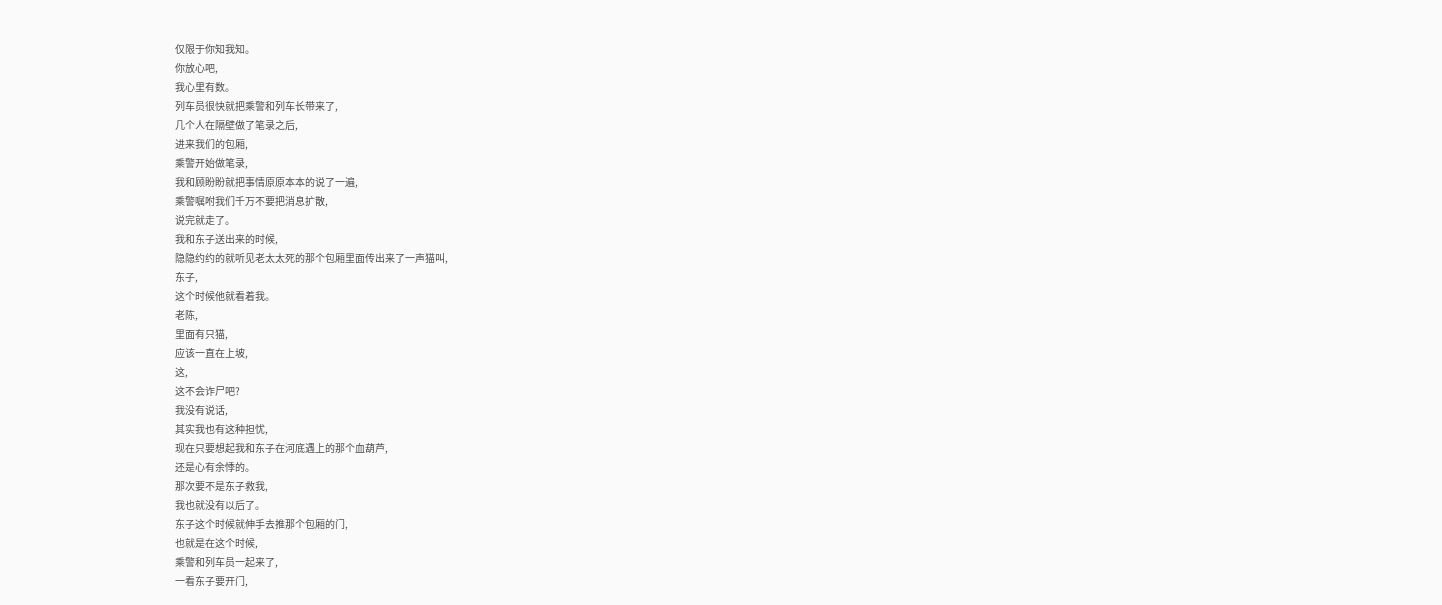仅限于你知我知。
你放心吧,
我心里有数。
列车员很快就把乘警和列车长带来了,
几个人在隔壁做了笔录之后,
进来我们的包厢,
乘警开始做笔录,
我和顾盼盼就把事情原原本本的说了一遍,
乘警嘱咐我们千万不要把消息扩散,
说完就走了。
我和东子送出来的时候,
隐隐约约的就听见老太太死的那个包厢里面传出来了一声猫叫,
东子,
这个时候他就看着我。
老陈,
里面有只猫,
应该一直在上坡,
这,
这不会诈尸吧?
我没有说话,
其实我也有这种担忧,
现在只要想起我和东子在河底遇上的那个血葫芦,
还是心有余悸的。
那次要不是东子救我,
我也就没有以后了。
东子这个时候就伸手去推那个包厢的门,
也就是在这个时候,
乘警和列车员一起来了,
一看东子要开门,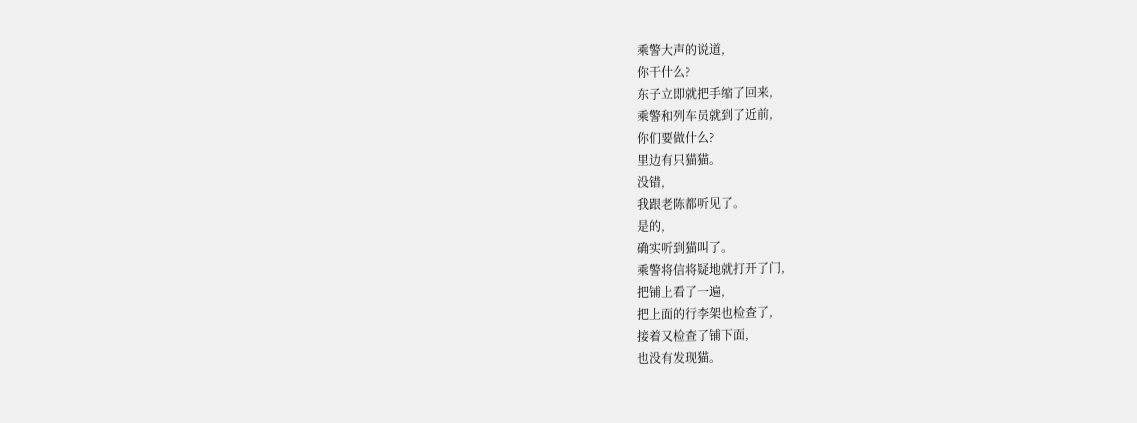乘警大声的说道,
你干什么?
东子立即就把手缩了回来,
乘警和列车员就到了近前,
你们要做什么?
里边有只猫猫。
没错,
我跟老陈都听见了。
是的,
确实听到猫叫了。
乘警将信将疑地就打开了门,
把铺上看了一遍,
把上面的行李架也检查了,
接着又检查了铺下面,
也没有发现猫。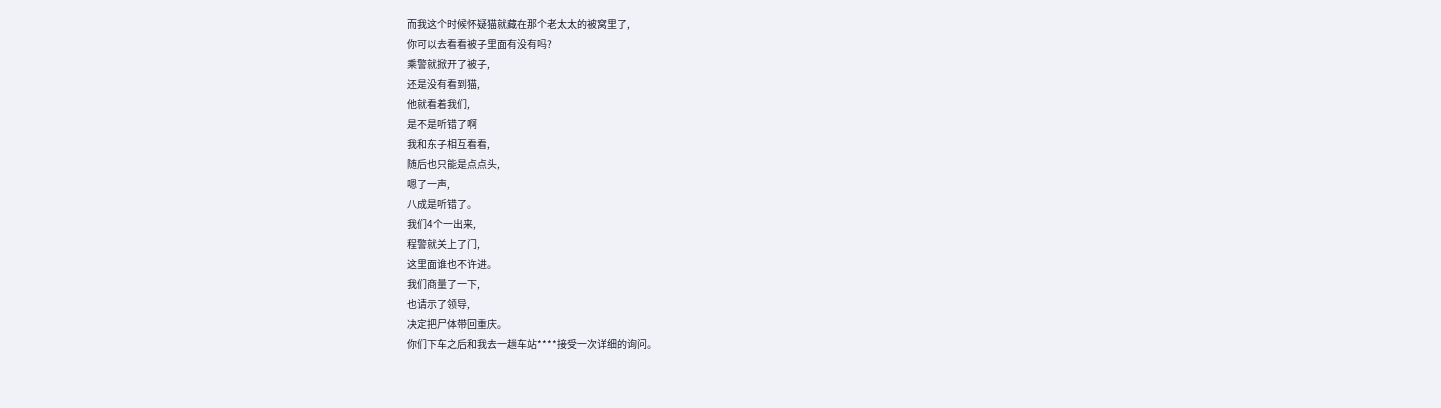而我这个时候怀疑猫就藏在那个老太太的被窝里了,
你可以去看看被子里面有没有吗?
乘警就掀开了被子,
还是没有看到猫,
他就看着我们,
是不是听错了啊
我和东子相互看看,
随后也只能是点点头,
嗯了一声,
八成是听错了。
我们4个一出来,
程警就关上了门,
这里面谁也不许进。
我们商量了一下,
也请示了领导,
决定把尸体带回重庆。
你们下车之后和我去一趟车站****接受一次详细的询问。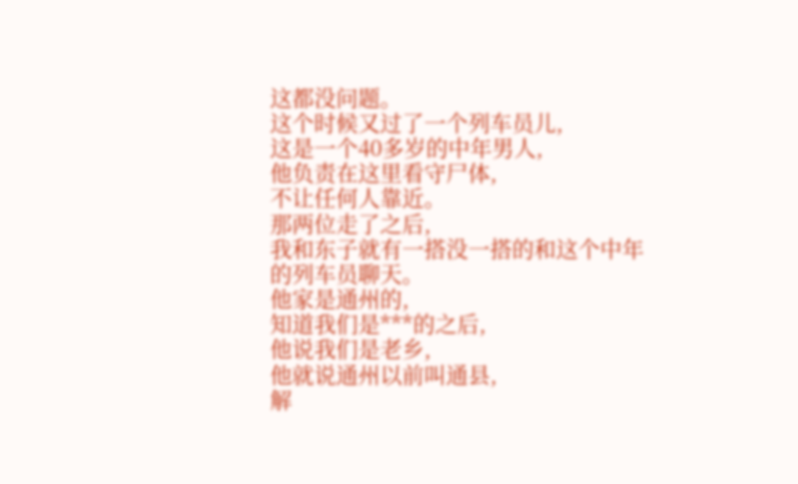这都没问题。
这个时候又过了一个列车员儿,
这是一个40多岁的中年男人,
他负责在这里看守尸体,
不让任何人靠近。
那两位走了之后,
我和东子就有一搭没一搭的和这个中年的列车员聊天。
他家是通州的,
知道我们是***的之后,
他说我们是老乡,
他就说通州以前叫通县,
解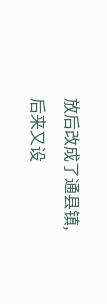放后改成了通县镇,
后来又设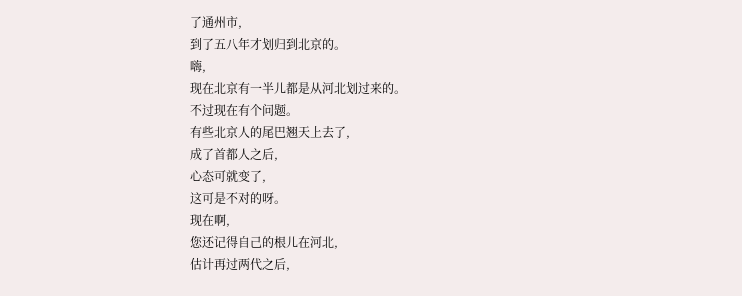了通州市,
到了五八年才划归到北京的。
嗨,
现在北京有一半儿都是从河北划过来的。
不过现在有个问题。
有些北京人的尾巴翘天上去了,
成了首都人之后,
心态可就变了,
这可是不对的呀。
现在啊,
您还记得自己的根儿在河北,
估计再过两代之后,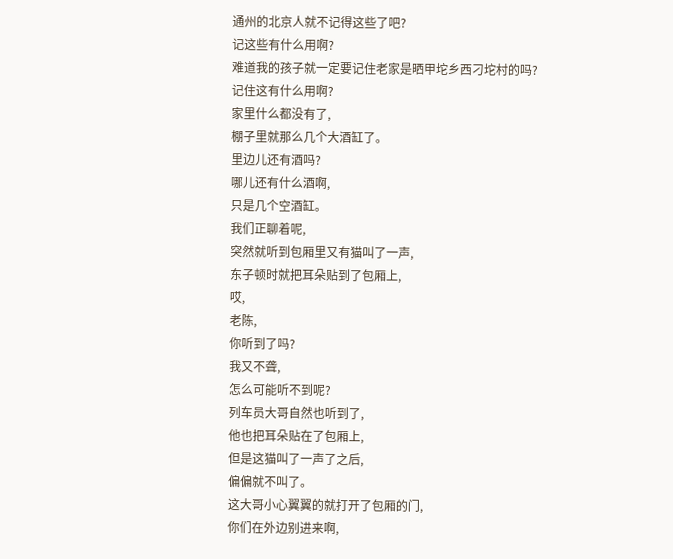通州的北京人就不记得这些了吧?
记这些有什么用啊?
难道我的孩子就一定要记住老家是晒甲坨乡西刁坨村的吗?
记住这有什么用啊?
家里什么都没有了,
棚子里就那么几个大酒缸了。
里边儿还有酒吗?
哪儿还有什么酒啊,
只是几个空酒缸。
我们正聊着呢,
突然就听到包厢里又有猫叫了一声,
东子顿时就把耳朵贴到了包厢上,
哎,
老陈,
你听到了吗?
我又不聋,
怎么可能听不到呢?
列车员大哥自然也听到了,
他也把耳朵贴在了包厢上,
但是这猫叫了一声了之后,
偏偏就不叫了。
这大哥小心翼翼的就打开了包厢的门,
你们在外边别进来啊,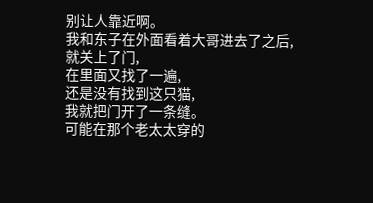别让人靠近啊。
我和东子在外面看着大哥进去了之后,
就关上了门,
在里面又找了一遍,
还是没有找到这只猫,
我就把门开了一条缝。
可能在那个老太太穿的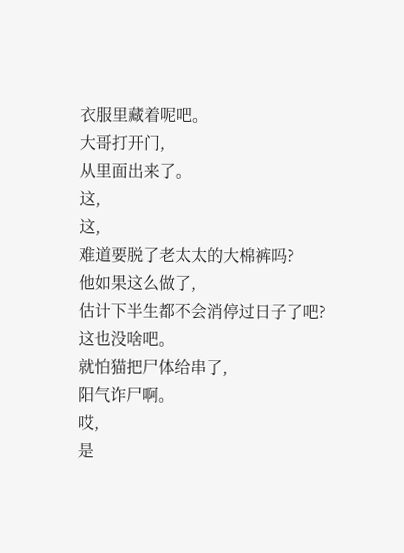衣服里藏着呢吧。
大哥打开门,
从里面出来了。
这,
这,
难道要脱了老太太的大棉裤吗?
他如果这么做了,
估计下半生都不会消停过日子了吧?
这也没啥吧。
就怕猫把尸体给串了,
阳气诈尸啊。
哎,
是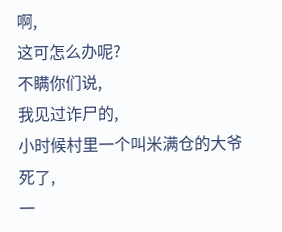啊,
这可怎么办呢?
不瞒你们说,
我见过诈尸的,
小时候村里一个叫米满仓的大爷死了,
一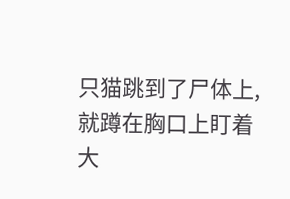只猫跳到了尸体上,
就蹲在胸口上盯着大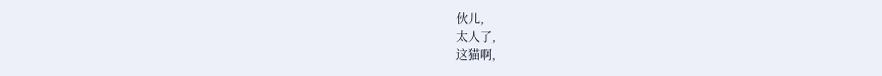伙儿,
太人了,
这猫啊,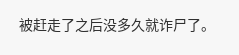被赶走了之后没多久就诈尸了。